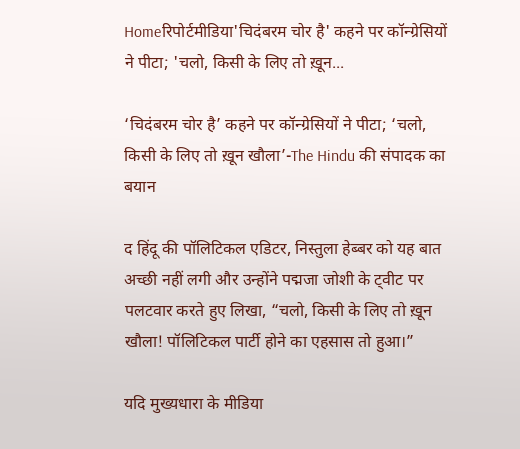Homeरिपोर्टमीडिया'चिदंबरम चोर है' कहने पर कॉन्ग्रेसियों ने पीटा; 'चलो, किसी के लिए तो ख़ून...

‘चिदंबरम चोर है’ कहने पर कॉन्ग्रेसियों ने पीटा; ‘चलो, किसी के लिए तो ख़ून खौला’-The Hindu की संपादक का बयान

द हिंदू की पॉलिटिकल एडिटर, निस्तुला हेब्बर को यह बात अच्छी नहीं लगी और उन्होंने पद्मजा जोशी के ट्वीट पर पलटवार करते हुए लिखा, “चलो, किसी के लिए तो ख़ून खौला! पॉलिटिकल पार्टी होने का एहसास तो हुआ।”

यदि मुख्यधारा के मीडिया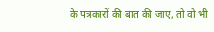के पत्रकारों की बात की जाए, तो वो भी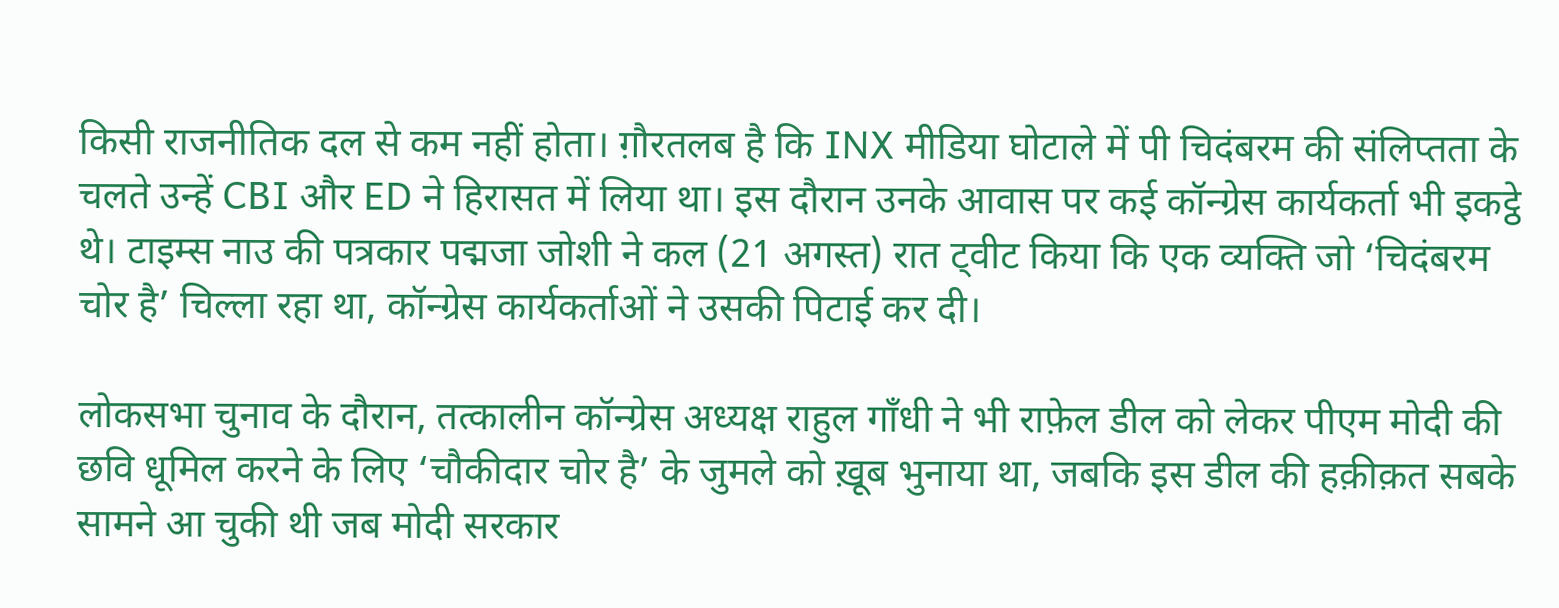किसी राजनीतिक दल से कम नहीं होता। ग़ौरतलब है कि INX मीडिया घोटाले में पी चिदंबरम की संलिप्तता के चलते उन्हें CBI और ED ने हिरासत में लिया था। इस दौरान उनके आवास पर कई कॉन्ग्रेस कार्यकर्ता भी इकट्ठे थे। टाइम्स नाउ की पत्रकार पद्मजा जोशी ने कल (21 अगस्त) रात ट्वीट किया कि एक व्यक्ति जो ‘चिदंबरम चोर है’ चिल्ला रहा था, कॉन्ग्रेस कार्यकर्ताओं ने उसकी पिटाई कर दी।

लोकसभा चुनाव के दौरान, तत्कालीन कॉन्ग्रेस अध्यक्ष राहुल गाँधी ने भी राफ़ेल डील को लेकर पीएम मोदी की छवि धूमिल करने के लिए ‘चौकीदार चोर है’ के जुमले को ख़ूब भुनाया था, जबकि इस डील की हक़ीक़त सबके सामने आ चुकी थी जब मोदी सरकार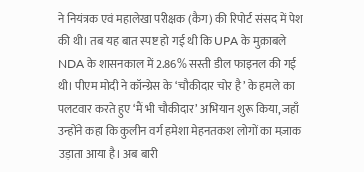ने नियंत्रक एवं महालेखा परीक्षक (कैग) की रिपोर्ट संसद में पेश की थी। तब यह बात स्पष्ट हो गई थी कि UPA के मुक़ाबले NDA के शासनकाल में 2.86% सस्ती डील फाइनल की गई थी। पीएम मोदी ने कॉन्ग्रेस के ‘चौकीदार चोर है’ के हमले का पलटवार करते हुए ‘मैं भी चौकीदार’ अभियान शुरू किया, जहाँ उन्होंने कहा कि कुलीन वर्ग हमेशा मेहनतकश लोगों का मज़ाक उड़ाता आया है। अब बारी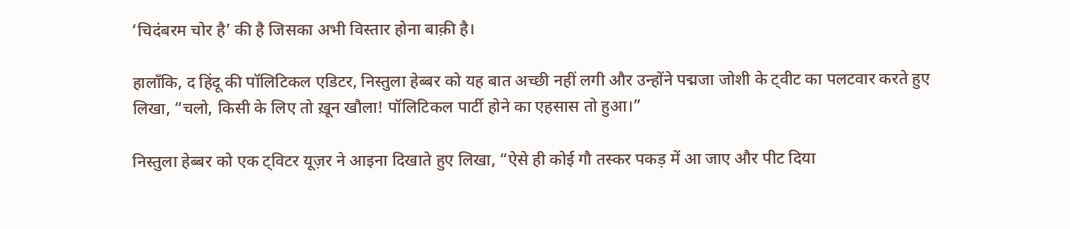‘चिदंबरम चोर है’ की है जिसका अभी विस्तार होना बाक़ी है।

हालाँकि, द हिंदू की पॉलिटिकल एडिटर, निस्तुला हेब्बर को यह बात अच्छी नहीं लगी और उन्होंने पद्मजा जोशी के ट्वीट का पलटवार करते हुए लिखा, “चलो, किसी के लिए तो ख़ून खौला! पॉलिटिकल पार्टी होने का एहसास तो हुआ।”

निस्तुला हेब्बर को एक ट्विटर यूज़र ने आइना दिखाते हुए लिखा, “ऐसे ही कोई गौ तस्कर पकड़ में आ जाए और पीट दिया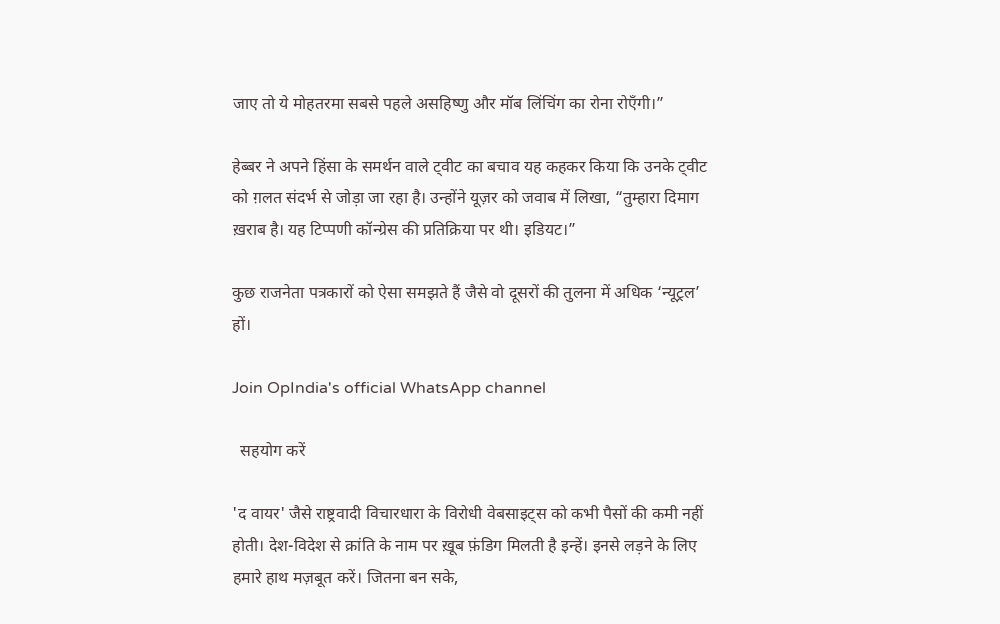जाए तो ये मोहतरमा सबसे पहले असहिष्णु और मॉब लिंचिंग का रोना रोएँगी।”

हेब्बर ने अपने हिंसा के समर्थन वाले ट्वीट का बचाव यह कहकर किया कि उनके ट्वीट को ग़लत संदर्भ से जोड़ा जा रहा है। उन्होंने यूज़र को जवाब में लिखा, “तुम्हारा दिमाग ख़राब है। यह टिप्पणी कॉन्ग्रेस की प्रतिक्रिया पर थी। इडियट।”

कुछ राजनेता पत्रकारों को ऐसा समझते हैं जैसे वो दूसरों की तुलना में अधिक ‘न्यूट्रल’ हों।

Join OpIndia's official WhatsApp channel

  सहयोग करें

'द वायर' जैसे राष्ट्रवादी विचारधारा के विरोधी वेबसाइट्स को कभी पैसों की कमी नहीं होती। देश-विदेश से क्रांति के नाम पर ख़ूब फ़ंडिग मिलती है इन्हें। इनसे लड़ने के लिए हमारे हाथ मज़बूत करें। जितना बन सके,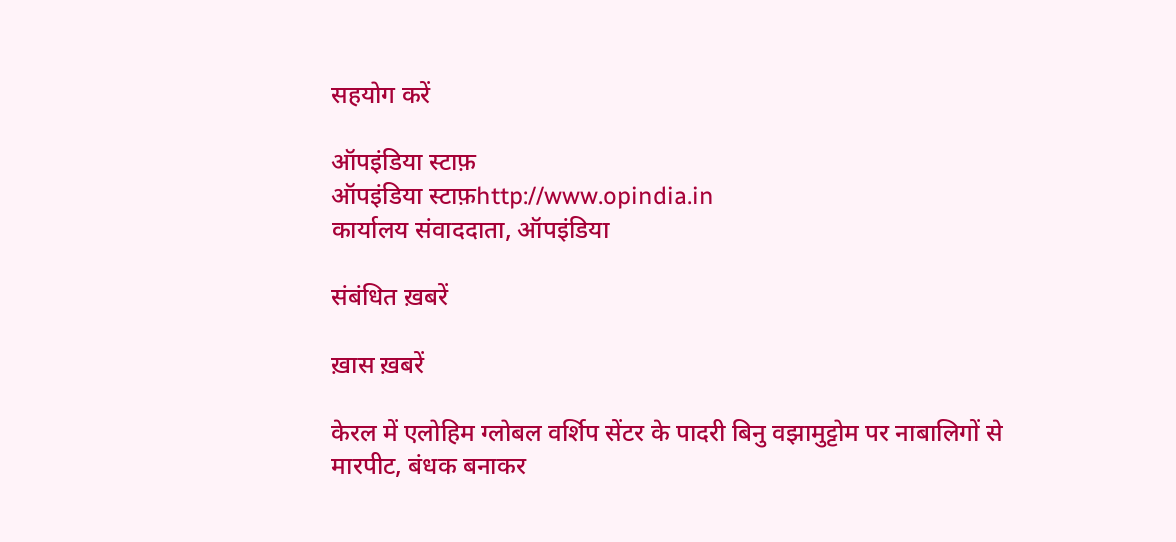सहयोग करें

ऑपइंडिया स्टाफ़
ऑपइंडिया स्टाफ़http://www.opindia.in
कार्यालय संवाददाता, ऑपइंडिया

संबंधित ख़बरें

ख़ास ख़बरें

केरल में एलोहिम ग्लोबल वर्शिप सेंटर के पादरी बिनु वझामुट्टोम पर नाबालिगों से मारपीट, बंधक बनाकर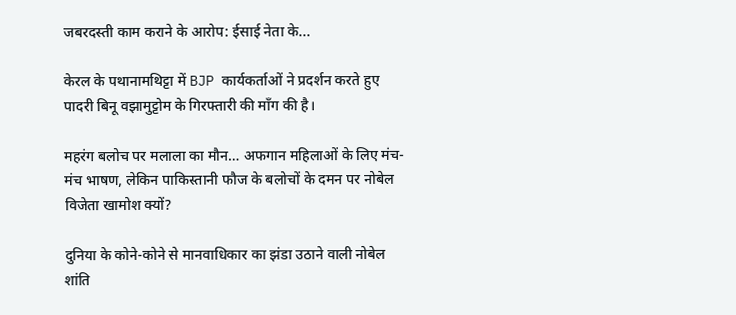जबरदस्ती काम कराने के आरोप: ईसाई नेता के...

केरल के पथानामथिट्टा में BJP कार्यकर्ताओं ने प्रदर्शन करते हुए पादरी बिनू वझामुट्टोम के गिरफ्तारी की माँग की है।

महरंग बलोच पर मलाला का मौन… अफगान महिलाओं के लिए मंच-मंच भाषण, लेकिन पाकिस्तानी फौज के बलोचों के दमन पर नोबेल विजेता खामोश क्यों?

दुनिया के कोने-कोने से मानवाधिकार का झंडा उठाने वाली नोबेल शांति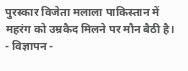पुरस्कार विजेता मलाला पाकिस्तान में महरंग को उम्रकैद मिलने पर मौन बैठी है।
- विज्ञापन -